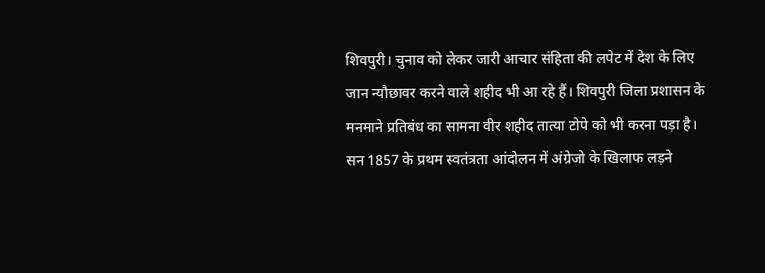शिवपुरी। चुनाव को लेकर जारी आचार संहिता की लपेट में देश के लिए जान न्यौछावर करने वाले शहीद भी आ रहे हैं। शिवपुरी जिला प्रशासन के मनमाने प्रतिबंध का सामना वीर शहीद तात्या टोपे को भी करना पड़ा है। सन 1857 के प्रथम स्वतंत्रता आंदोलन में अंग्रेजो के खिलाफ लड़ने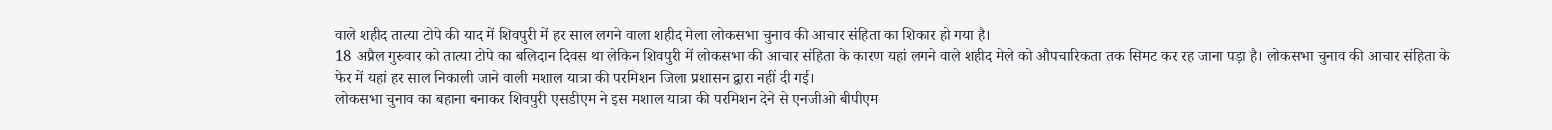वाले शहीद तात्या टोपे की याद में शिवपुरी में हर साल लगने वाला शहीद मेला लोकसभा चुनाव की आचार संहिता का शिकार हो गया है।
18 अप्रैल गुरुवार को तात्या टोपे का बलिदान दिवस था लेकिन शिवपुरी में लोकसभा की आचार संहिता के कारण यहां लगने वाले शहीद मेले को औपचारिकता तक सिमट कर रह जाना पड़ा है। लोकसभा चुनाव की आचार संहिता के फेर में यहां हर साल निकाली जाने वाली मशाल यात्रा की परमिशन जिला प्रशासन द्वारा नहीं दी गई।
लोकसभा चुनाव का बहाना बनाकर शिवपुरी एसडीएम ने इस मशाल यात्रा की परमिशन देने से एनजीओ बीपीएम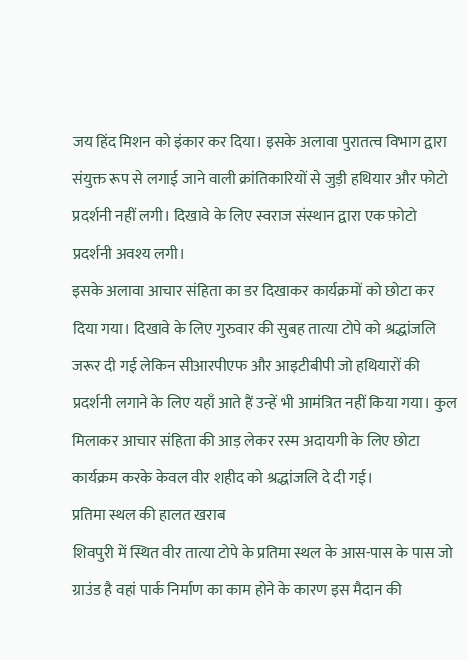जय हिंद मिशन को इंकार कर दिया। इसके अलावा पुरातत्व विभाग द्वारा संयुक्त रूप से लगाई जाने वाली क्रांतिकारियों से जुड़ी हथियार और फोटो प्रदर्शनी नहीं लगी। दिखावे के लिए स्वराज संस्थान द्वारा एक फ़ोटो प्रदर्शनी अवश्य लगी।
इसके अलावा आचार संहिता का डर दिखाकर कार्यक्रमों को छोटा कर दिया गया। दिखावे के लिए गुरुवार की सुबह तात्या टोपे को श्रद्धांजलि जरूर दी गई लेकिन सीआरपीएफ और आइटीबीपी जो हथियारों की प्रदर्शनी लगाने के लिए यहाँ आते हैं उन्हें भी आमंत्रित नहीं किया गया। कुल मिलाकर आचार संहिता की आड़ लेकर रस्म अदायगी के लिए छोटा कार्यक्रम करके केवल वीर शहीद को श्रद्धांजलि दे दी गई।
प्रतिमा स्थल की हालत खराब
शिवपुरी में स्थित वीर तात्या टोपे के प्रतिमा स्थल के आस-पास के पास जो ग्राउंड है वहां पार्क निर्माण का काम होने के कारण इस मैदान की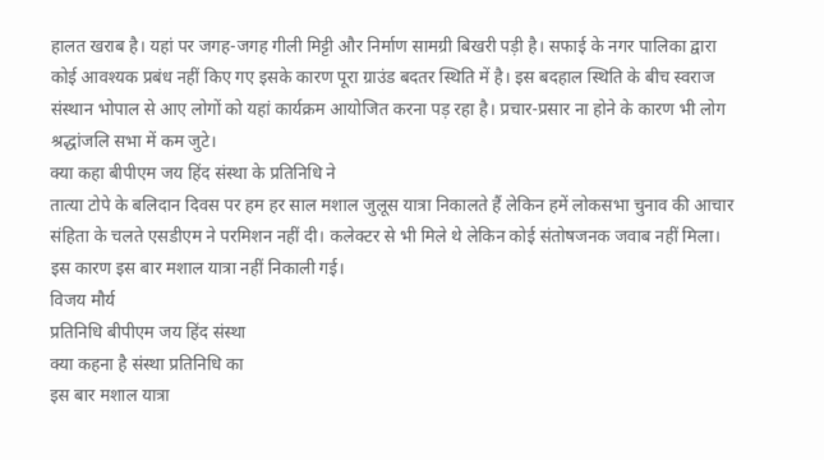हालत खराब है। यहां पर जगह-जगह गीली मिट्टी और निर्माण सामग्री बिखरी पड़ी है। सफाई के नगर पालिका द्वारा कोई आवश्यक प्रबंध नहीं किए गए इसके कारण पूरा ग्राउंड बदतर स्थिति में है। इस बदहाल स्थिति के बीच स्वराज संस्थान भोपाल से आए लोगों को यहां कार्यक्रम आयोजित करना पड़ रहा है। प्रचार-प्रसार ना होने के कारण भी लोग श्रद्धांजलि सभा में कम जुटे।
क्या कहा बीपीएम जय हिंद संस्था के प्रतिनिधि ने
तात्या टोपे के बलिदान दिवस पर हम हर साल मशाल जुलूस यात्रा निकालते हैं लेकिन हमें लोकसभा चुनाव की आचार संहिता के चलते एसडीएम ने परमिशन नहीं दी। कलेक्टर से भी मिले थे लेकिन कोई संतोषजनक जवाब नहीं मिला। इस कारण इस बार मशाल यात्रा नहीं निकाली गई।
विजय मौर्य
प्रतिनिधि बीपीएम जय हिंद संस्था
क्या कहना है संस्था प्रतिनिधि का
इस बार मशाल यात्रा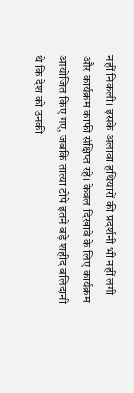नहीं निकली। इसके अलावा हथियारों की प्रदर्शनी भी नहीं लगी और कार्यक्रम काफी संक्षिप्त रहे। केवल दिखावे के लिए कार्यक्रम आयोजित किए गए, जबकि तात्या टोपे इतने बड़े शहीद बलिदानी थे कि देश को उनकी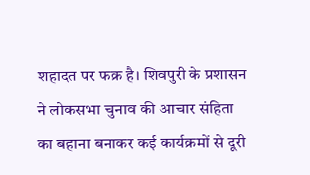शहादत पर फक्र है। शिवपुरी के प्रशासन ने लोकसभा चुनाव की आचार संहिता का बहाना बनाकर कई कार्यक्रमों से दूरी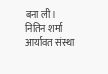बना ली।
नितिन शर्मा
आर्यावत संस्था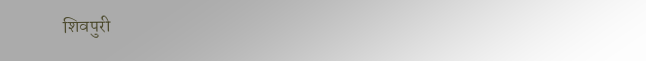शिवपुरी